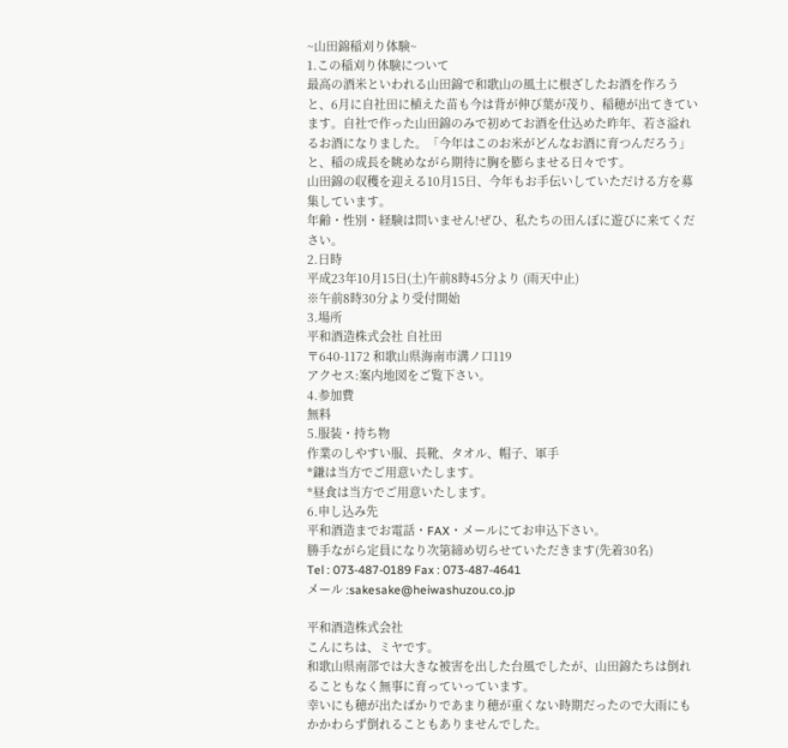~山田錦稲刈り体験~
1.この稲刈り体験について
最高の酒米といわれる山田錦で和歌山の風土に根ざしたお酒を作ろうと、6月に自社田に植えた苗も今は背が伸び葉が茂り、稲穂が出てきています。自社で作った山田錦のみで初めてお酒を仕込めた昨年、若さ溢れるお酒になりました。「今年はこのお米がどんなお酒に育つんだろう」と、稲の成長を眺めながら期待に胸を膨らませる日々です。
山田錦の収穫を迎える10月15日、今年もお手伝いしていただける方を募集しています。
年齢・性別・経験は問いません!ぜひ、私たちの田んぼに遊びに来てください。
2.日時
平成23年10月15日(土)午前8時45分より (雨天中止)
※午前8時30分より受付開始
3.場所
平和酒造株式会社 自社田
〒640-1172 和歌山県海南市溝ノ口119
アクセス:案内地図をご覧下さい。
4.参加費
無料
5.服装・持ち物
作業のしやすい服、長靴、タオル、帽子、軍手
*鎌は当方でご用意いたします。
*昼食は当方でご用意いたします。
6.申し込み先
平和酒造までお電話・FAX・メールにてお申込下さい。
勝手ながら定員になり次第締め切らせていただきます(先着30名)
Tel : 073-487-0189 Fax : 073-487-4641
メール :sakesake@heiwashuzou.co.jp

平和酒造株式会社
こんにちは、ミヤです。
和歌山県南部では大きな被害を出した台風でしたが、山田錦たちは倒れることもなく無事に育っていっています。
幸いにも穂が出たばかりであまり穂が重くない時期だったので大雨にもかかわらず倒れることもありませんでした。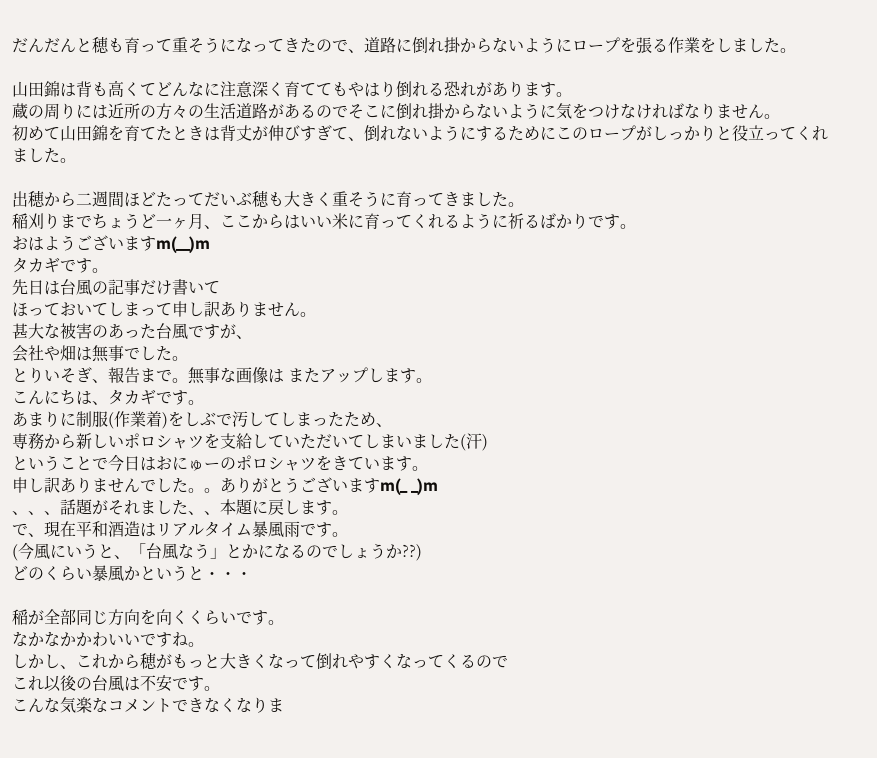だんだんと穂も育って重そうになってきたので、道路に倒れ掛からないようにロープを張る作業をしました。

山田錦は背も高くてどんなに注意深く育ててもやはり倒れる恐れがあります。
蔵の周りには近所の方々の生活道路があるのでそこに倒れ掛からないように気をつけなければなりません。
初めて山田錦を育てたときは背丈が伸びすぎて、倒れないようにするためにこのロープがしっかりと役立ってくれました。

出穂から二週間ほどたってだいぶ穂も大きく重そうに育ってきました。
稲刈りまでちょうど一ヶ月、ここからはいい米に育ってくれるように祈るばかりです。
おはようございますm(__)m
タカギです。
先日は台風の記事だけ書いて
ほっておいてしまって申し訳ありません。
甚大な被害のあった台風ですが、
会社や畑は無事でした。
とりいそぎ、報告まで。無事な画像は またアップします。
こんにちは、タカギです。
あまりに制服(作業着)をしぶで汚してしまったため、
専務から新しいポロシャツを支給していただいてしまいました(汗)
ということで今日はおにゅーのポロシャツをきています。
申し訳ありませんでした。。ありがとうございますm(_ _)m
、、、話題がそれました、、本題に戻します。
で、現在平和酒造はリアルタイム暴風雨です。
(今風にいうと、「台風なう」とかになるのでしょうか??)
どのくらい暴風かというと・・・

稲が全部同じ方向を向くくらいです。
なかなかかわいいですね。
しかし、これから穂がもっと大きくなって倒れやすくなってくるので
これ以後の台風は不安です。
こんな気楽なコメントできなくなりま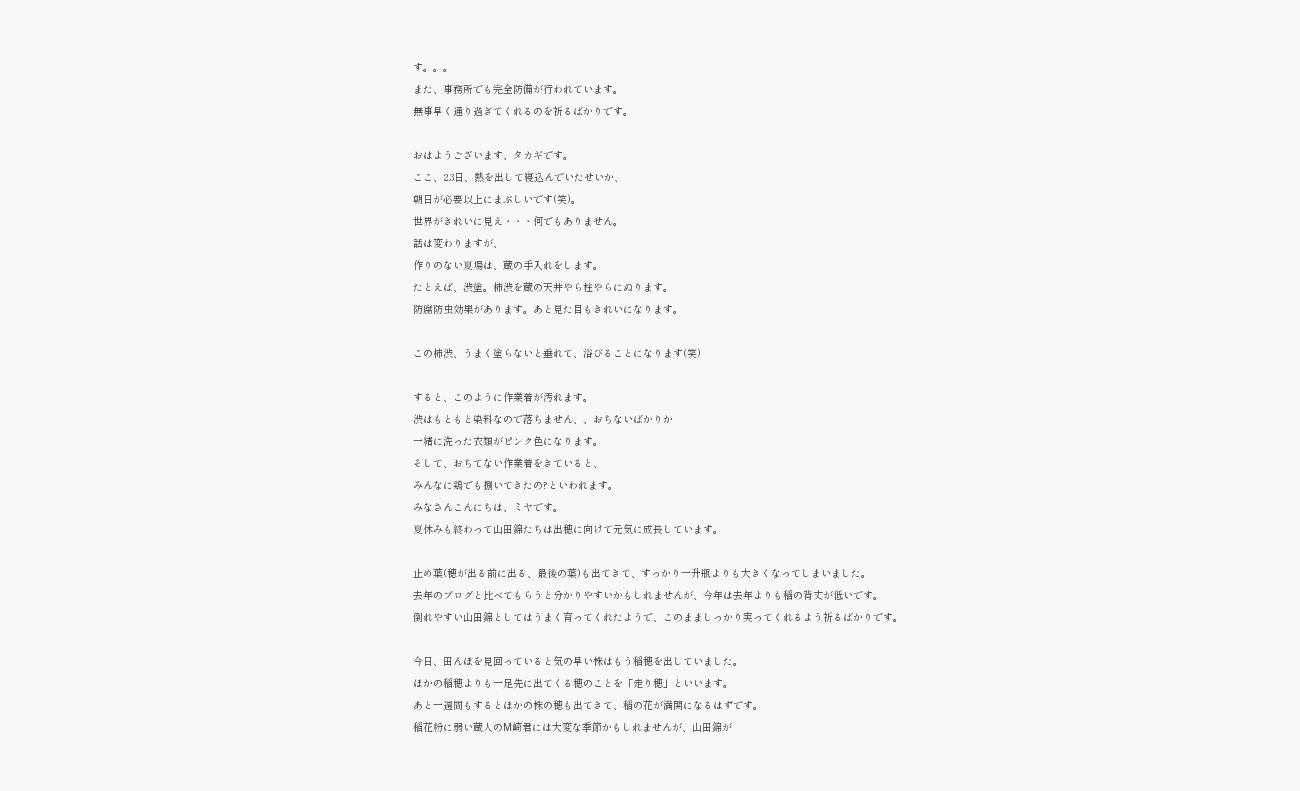す。。。
また、事務所でも完全防備が行われています。
無事早く通り過ぎてくれるのを祈るばかりです。

おはようございます、タカギです。
ここ、2.3日、熱を出して寝込んでいたせいか、
朝日が必要以上にまぶしいです(笑)。
世界がきれいに見え・・・何でもありません。
話は変わりますが、
作りのない夏場は、蔵の手入れをします。
たとえば、渋塗。柿渋を蔵の天井やら柱やらにぬります。
防腐防虫効果があります。あと見た目もきれいになります。

この柿渋、うまく塗らないと垂れて、浴びることになります(笑)

すると、このように作業着が汚れます。
渋はもともと染料なので落ちません、、おちないばかりか
一緒に洗った衣類がピンク色になります。
そして、おちてない作業着をきていると、
みんなに鶏でも捌いてきたの?といわれます。
みなさんこんにちは、ミヤです。
夏休みも終わって山田錦たちは出穂に向けて元気に成長しています。

止め葉(穂が出る前に出る、最後の葉)も出てきて、すっかり一升瓶よりも大きくなってしまいました。
去年のブログと比べてもらうと分かりやすいかもしれませんが、今年は去年よりも稲の背丈が低いです。
倒れやすい山田錦としてはうまく育ってくれたようで、このまましっかり実ってくれるよう祈るばかりです。

今日、田んぼを見回っていると気の早い株はもう稲穂を出していました。
ほかの稲穂よりも一足先に出てくる穂のことを「走り穂」といいます。
あと一週間もするとほかの株の穂も出てきて、稲の花が満開になるはずです。
稲花粉に弱い蔵人のM崎君には大変な季節かもしれませんが、山田錦が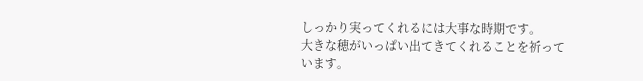しっかり実ってくれるには大事な時期です。
大きな穂がいっぱい出てきてくれることを祈っています。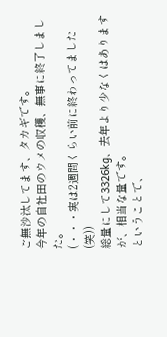ご無沙汰してます、タカギです。
今年の自社田のウメの収穫、無事に終了しました。
(・・・実は2週間くらい前に終わってました(笑))
総量にして3326kg、去年より少なくはありますが、相当な量です。
ということで、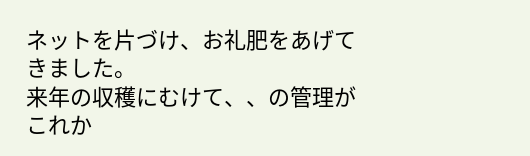ネットを片づけ、お礼肥をあげてきました。
来年の収穫にむけて、、の管理がこれか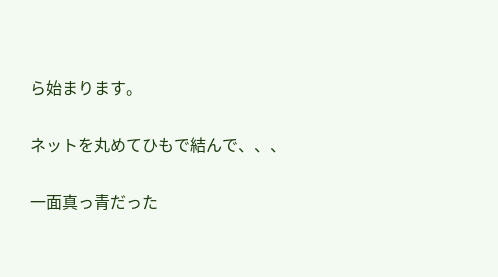ら始まります。

ネットを丸めてひもで結んで、、、

一面真っ青だった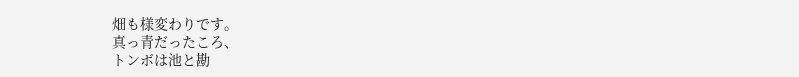畑も様変わりです。
真っ青だったころ、
トンボは池と勘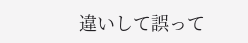違いして誤って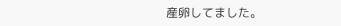産卵してました。